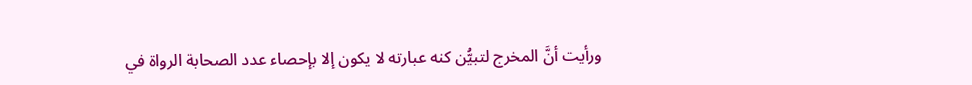ورأيت أنَّ المخرج لتبيُّن كنه عبارته لا يكون إلا بإحصاء عدد الصحابة الرواة في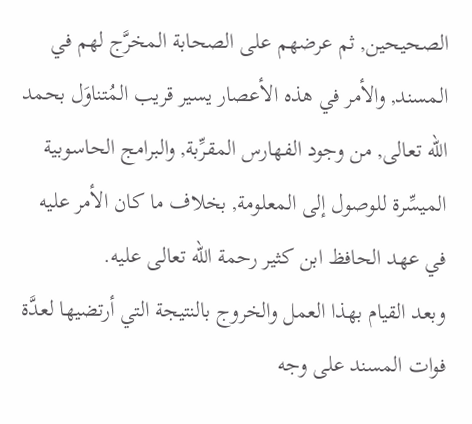الصحيحين, ثم عرضهم على الصحابة المخرَّج لهم في المسند, والأمر في هذه الأعصار يسير قريب المُتناوَل بحمد الله تعالى, من وجود الفهارس المقرِّبة, والبرامج الحاسوبية الميسِّرة للوصول إلى المعلومة, بخلاف ما كان الأمر عليه في عهد الحافظ ابن كثير رحمة الله تعالى عليه.
وبعد القيام بهذا العمل والخروج بالنتيجة التي أرتضيها لعدَّة فوات المسند على وجه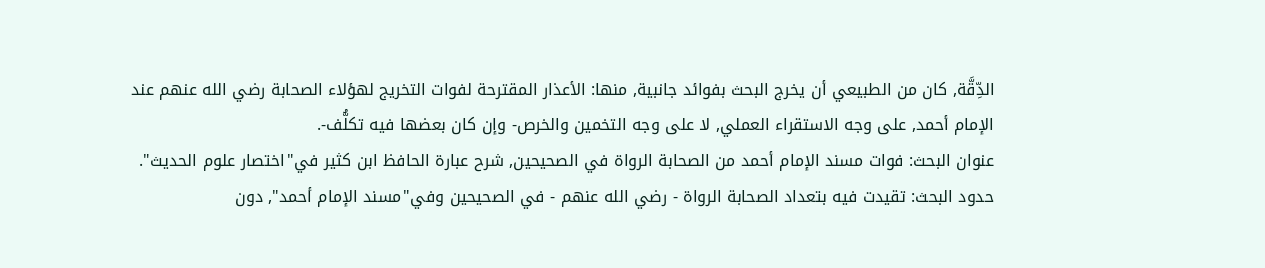الدِّقَّة, كان من الطبيعي أن يخرج البحث بفوائد جانبية, منها: الأعذار المقترحة لفوات التخريج لهؤلاء الصحابة رضي الله عنهم عند الإمام أحمد, على وجه الاستقراء العملي, لا على وجه التخمين والخرص- وإن كان بعضها فيه تكلُّف-.
عنوان البحث: فوات مسند الإمام أحمد من الصحابة الرواة في الصحيحين, شرح عبارة الحافظ ابن كثير في"اختصار علوم الحديث".
حدود البحث: تقيدت فيه بتعداد الصحابة الرواة - رضي الله عنهم - في الصحيحين وفي"مسند الإمام أحمد", دون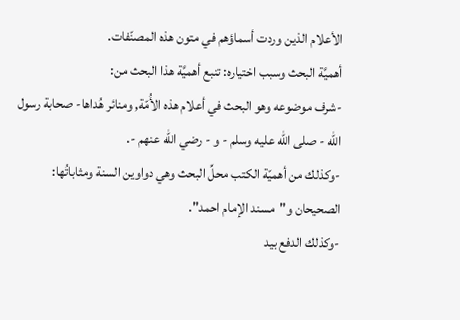الأعلام الذين وردت أسماؤهم في متون هذه المصنّفات.
أهميَّة البحث وسبب اختياره: تنبع أهميَّة هذا البحث من:
-شرف موضوعه وهو البحث في أعلام هذه الأُمّة, ومنائر هُداها- صحابة رسول الله - صلى الله عليه وسلم - و - رضي الله عنهم -.
-وكذلك من أهميّة الكتب محلِّ البحث وهي دواوين السنة ومثاباتُها: الصحيحان و"مسند الإمام احمد".
-وكذلك الدفع بيد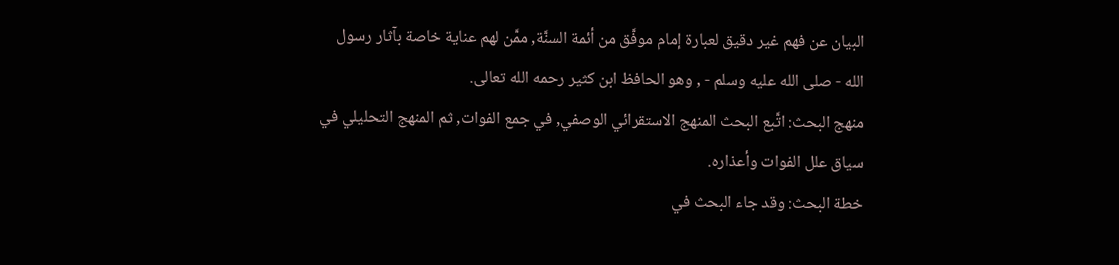البيان عن فهم غير دقيق لعبارة إمام موفَّق من أئمة السنَّة, ممَّن لهم عناية خاصة بآثار رسول الله - صلى الله عليه وسلم - , وهو الحافظ ابن كثير رحمه الله تعالى.
منهج البحث: اتَّبع البحث المنهج الاستقرائي الوصفي, في جمع الفوات, ثم المنهج التحليلي في سياق علل الفوات وأعذاره.
خطة البحث: وقد جاء البحث في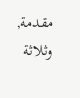مقدمة, وثلاثة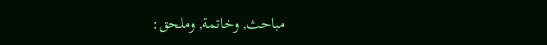مباحث, وخاتمة, وملحق: